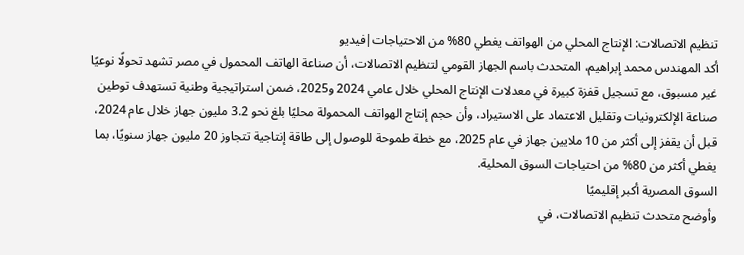تنظيم الاتصالات: الإنتاج المحلي من الهواتف يغطي 80% من الاحتياجات|فيديو
أكد المهندس محمد إبراهيم، المتحدث باسم الجهاز القومي لتنظيم الاتصالات، أن صناعة الهاتف المحمول في مصر تشهد تحولًا نوعيًا غير مسبوق، مع تسجيل قفزة كبيرة في معدلات الإنتاج المحلي خلال عامي 2024 و2025، ضمن استراتيجية وطنية تستهدف توطين صناعة الإلكترونيات وتقليل الاعتماد على الاستيراد، وأن حجم إنتاج الهواتف المحمولة محليًا بلغ نحو 3.2 مليون جهاز خلال عام 2024، قبل أن يقفز إلى أكثر من 10 ملايين جهاز في عام 2025، مع خطة طموحة للوصول إلى طاقة إنتاجية تتجاوز 20 مليون جهاز سنويًا، بما يغطي أكثر من 80% من احتياجات السوق المحلية.
السوق المصرية أكبر إقليميًا
وأوضح متحدث تنظيم الاتصالات، في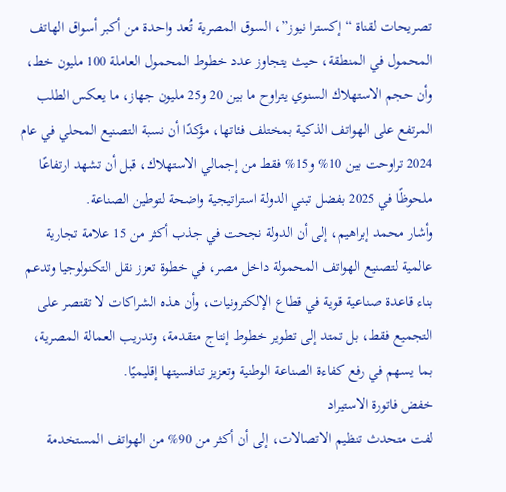تصريحات لقناة “إكسترا نيوز”، السوق المصرية تُعد واحدة من أكبر أسواق الهاتف المحمول في المنطقة، حيث يتجاوز عدد خطوط المحمول العاملة 100 مليون خط، وأن حجم الاستهلاك السنوي يتراوح ما بين 20 و25 مليون جهاز، ما يعكس الطلب المرتفع على الهواتف الذكية بمختلف فئاتها، مؤكدًا أن نسبة التصنيع المحلي في عام 2024 تراوحت بين 10% و15% فقط من إجمالي الاستهلاك، قبل أن تشهد ارتفاعًا ملحوظًا في 2025 بفضل تبني الدولة استراتيجية واضحة لتوطين الصناعة.
وأشار محمد إبراهيم، إلى أن الدولة نجحت في جذب أكثر من 15 علامة تجارية عالمية لتصنيع الهواتف المحمولة داخل مصر، في خطوة تعزز نقل التكنولوجيا وتدعم بناء قاعدة صناعية قوية في قطاع الإلكترونيات، وأن هذه الشراكات لا تقتصر على التجميع فقط، بل تمتد إلى تطوير خطوط إنتاج متقدمة، وتدريب العمالة المصرية، بما يسهم في رفع كفاءة الصناعة الوطنية وتعزيز تنافسيتها إقليميًا.
خفض فاتورة الاستيراد
لفت متحدث تنظيم الاتصالات، إلى أن أكثر من 90% من الهواتف المستخدمة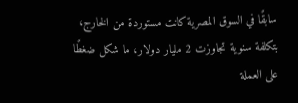سابقًا في السوق المصرية كانت مستوردة من الخارج، بتكلفة سنوية تجاوزت 2 مليار دولار، ما شكل ضغطًا على العملة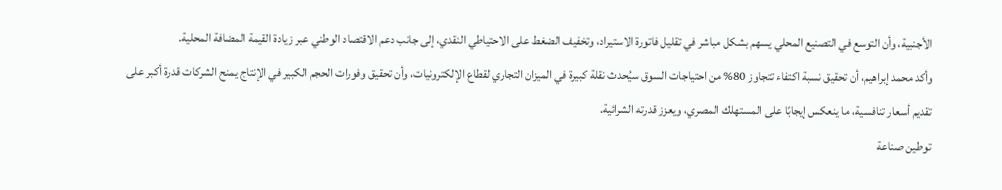الأجنبية، وأن التوسع في التصنيع المحلي يسهم بشكل مباشر في تقليل فاتورة الاستيراد، وتخفيف الضغط على الاحتياطي النقدي، إلى جانب دعم الاقتصاد الوطني عبر زيادة القيمة المضافة المحلية.
وأكد محمد إبراهيم، أن تحقيق نسبة اكتفاء تتجاوز 80% من احتياجات السوق سيُحدث نقلة كبيرة في الميزان التجاري لقطاع الإلكترونيات، وأن تحقيق وفورات الحجم الكبير في الإنتاج يمنح الشركات قدرة أكبر على تقديم أسعار تنافسية، ما ينعكس إيجابًا على المستهلك المصري، ويعزز قدرته الشرائية.
توطين صناعة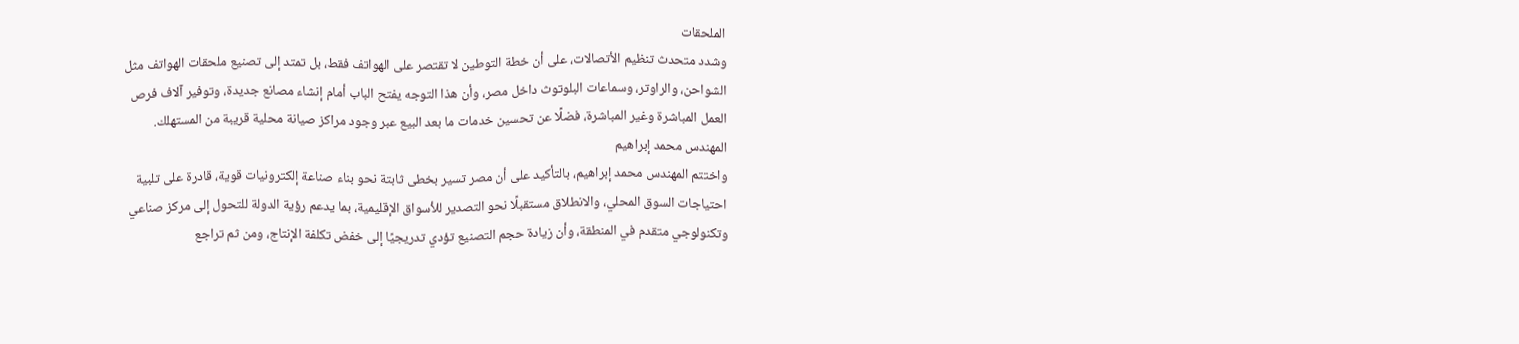الملحقات
وشدد متحدث تنظيم الأتصالات، على أن خطة التوطين لا تقتصر على الهواتف فقط، بل تمتد إلى تصنيع ملحقات الهواتف مثل الشواحن، والراوتر، وسماعات البلوتوث داخل مصر، وأن هذا التوجه يفتح الباب أمام إنشاء مصانع جديدة، وتوفير آلاف فرص العمل المباشرة وغير المباشرة، فضلًا عن تحسين خدمات ما بعد البيع عبر وجود مراكز صيانة محلية قريبة من المستهلك.
المهندس محمد إبراهيم
واختتم المهندس محمد إبراهيم، بالتأكيد على أن مصر تسير بخطى ثابتة نحو بناء صناعة إلكترونيات قوية، قادرة على تلبية احتياجات السوق المحلي، والانطلاق مستقبلًا نحو التصدير للأسواق الإقليمية، بما يدعم رؤية الدولة للتحول إلى مركز صناعي وتكنولوجي متقدم في المنطقة، وأن زيادة حجم التصنيع تؤدي تدريجيًا إلى خفض تكلفة الإنتاج، ومن ثم تراجع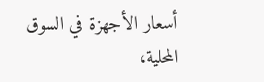أسعار الأجهزة في السوق المحلية،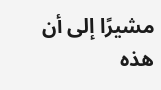مشيرًا إلى أن هذه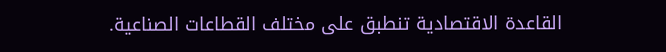القاعدة الاقتصادية تنطبق على مختلف القطاعات الصناعية.